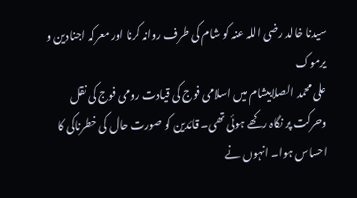سیدنا خالد رضی اللہ عنہ کو شام کی طرف روانہ کرنا اور معرکہ اجنادین و یرموک
علی محمد الصلابیشام میں اسلامی فوج کی قیادت رومی فوج کی نقل وحرکت پر نگاہ رکھے ہوئی تھی۔ قائدین کو صورت حال کی خطرناکی کا احساس ہوا۔ انہوں نے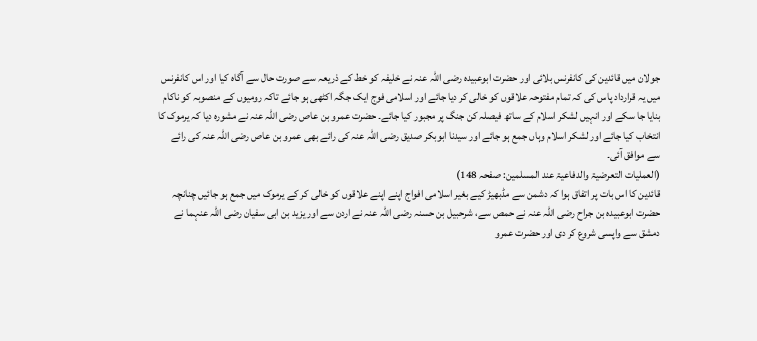جولان میں قائدین کی کانفرنس بلائی اور حضرت ابوعبیدہ رضی اللہ عنہ نے خلیفہ کو خط کے ذریعہ سے صورت حال سے آگاہ کیا اور اس کانفرنس میں یہ قرارداد پاس کی کہ تمام مفتوحہ علاقوں کو خالی کر دیا جائے اور اسلامی فوج ایک جگہ اکٹھی ہو جائے تاکہ رومیوں کے منصوبہ کو ناکام بنایا جا سکے اور انہیں لشکر اسلام کے ساتھ فیصلہ کن جنگ پر مجبور کیا جائے۔ حضرت عمرو بن عاص رضی اللہ عنہ نے مشورہ دیا کہ یرموک کا انتخاب کیا جائے اور لشکر اسلام وہاں جمع ہو جائے اور سیدنا ابوبکر صدیق رضی اللہ عنہ کی رائے بھی عمرو بن عاص رضی اللہ عنہ کی رائے سے موافق آئی۔
(العملیات التعرضیۃ والدفاعیۃ عند المسلمین: صفحہ 148)
قائدین کا اس بات پر اتفاق ہوا کہ دشمن سے مڈبھیڑ کیے بغیر اسلامی افواج اپنے اپنے علاقوں کو خالی کر کے یرموک میں جمع ہو جائیں چنانچہ حضرت ابوعبیدہ بن جراح رضی اللہ عنہ نے حمص سے، شرحبیل بن حسنہ رضی اللہ عنہ نے اردن سے اور یزید بن ابی سفیان رضی اللہ عنہما نے دمشق سے واپسی شروع کر دی اور حضرت عمرو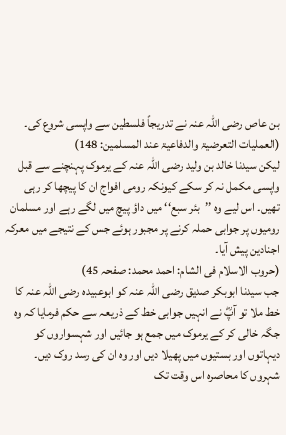بن عاص رضی اللہ عنہ نے تدریجاً فلسطین سے واپسی شروع کی۔
(العملیات التعرضیۃ والدفاعیۃ عند المسلمین: 148)
لیکن سیدنا خالد بن ولید رضی اللہ عنہ کے یرموک پہنچنے سے قبل واپسی مکمل نہ کر سکے کیونکہ رومی افواج ان کا پیچھا کر رہی تھیں۔ اس لیے وہ ’’بئر سبع‘‘ میں داؤ پیچ میں لگے رہے اور مسلمان رومیوں پر جوابی حملہ کرنے پر مجبور ہوئے جس کے نتیجے میں معرکہ اجنادین پیش آیا۔
(حروب الاسلام فی الشام: احمد محمد: صفحہ 45)
جب سیدنا ابوبکر صدیق رضی اللہ عنہ کو ابوعبیدہ رضی اللہ عنہ کا خط ملا تو آپؓ نے انہیں جوابی خط کے ذریعہ سے حکم فرمایا کہ وہ جگہ خالی کر کے یرموک میں جمع ہو جائیں اور شہسواروں کو دیہاتوں اور بستیوں میں پھیلا دیں اور وہ ان کی رسد روک دیں۔ شہروں کا محاصرہ اس وقت تک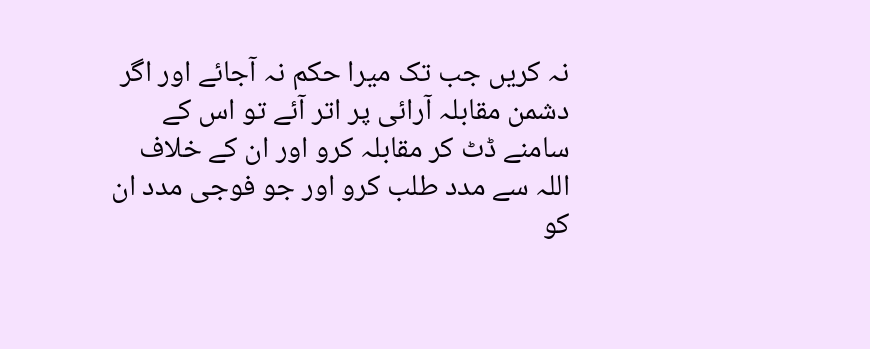نہ کریں جب تک میرا حکم نہ آجائے اور اگر دشمن مقابلہ آرائی پر اتر آئے تو اس کے سامنے ڈٹ کر مقابلہ کرو اور ان کے خلاف اللہ سے مدد طلب کرو اور جو فوجی مدد ان کو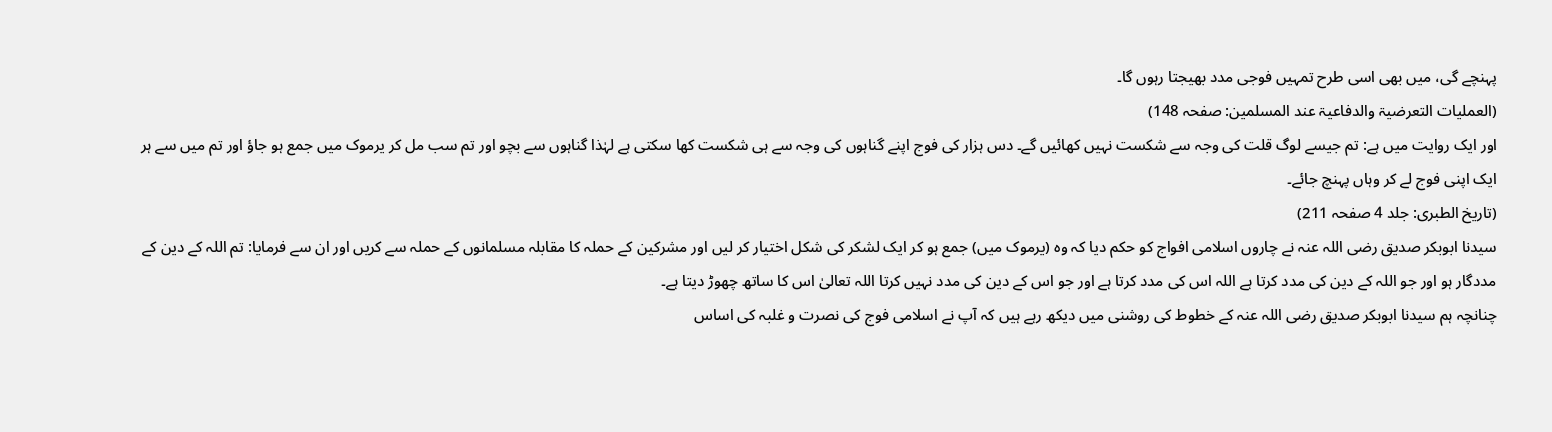پہنچے گی، میں بھی اسی طرح تمہیں فوجی مدد بھیجتا رہوں گا۔
(العملیات التعرضیۃ والدفاعیۃ عند المسلمین: صفحہ 148)
اور ایک روایت میں ہے: تم جیسے لوگ قلت کی وجہ سے شکست نہیں کھائیں گے۔ دس ہزار کی فوج اپنے گناہوں کی وجہ سے ہی شکست کھا سکتی ہے لہٰذا گناہوں سے بچو اور تم سب مل کر یرموک میں جمع ہو جاؤ اور تم میں سے ہر ایک اپنی فوج لے کر وہاں پہنچ جائے۔
(تاریخ الطبری: جلد 4 صفحہ 211)
سیدنا ابوبکر صدیق رضی اللہ عنہ نے چاروں اسلامی افواج کو حکم دیا کہ وہ (یرموک میں) جمع ہو کر ایک لشکر کی شکل اختیار کر لیں اور مشرکین کے حملہ کا مقابلہ مسلمانوں کے حملہ سے کریں اور ان سے فرمایا: تم اللہ کے دین کے مددگار ہو اور جو اللہ کے دین کی مدد کرتا ہے اللہ اس کی مدد کرتا ہے اور جو اس کے دین کی مدد نہیں کرتا اللہ تعالیٰ اس کا ساتھ چھوڑ دیتا ہے۔
چنانچہ ہم سیدنا ابوبکر صدیق رضی اللہ عنہ کے خطوط کی روشنی میں دیکھ رہے ہیں کہ آپ نے اسلامی فوج کی نصرت و غلبہ کی اساس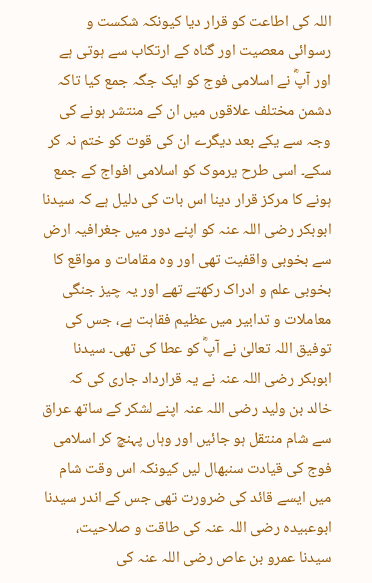اللہ کی اطاعت کو قرار دیا کیونکہ شکست و رسوائی معصیت اور گناہ کے ارتکاب سے ہوتی ہے اور آپؓ نے اسلامی فوج کو ایک جگہ جمع کیا تاکہ دشمن مختلف علاقوں میں ان کے منتشر ہونے کی وجہ سے یکے بعد دیگرے ان کی قوت کو ختم نہ کر سکے۔ اسی طرح یرموک کو اسلامی افواج کے جمع ہونے کا مرکز قرار دینا اس بات کی دلیل ہے کہ سیدنا ابوبکر رضی اللہ عنہ کو اپنے دور میں جغرافیہ ارض سے بخوبی واقفیت تھی اور وہ مقامات و مواقع کا بخوبی علم و ادراک رکھتے تھے اور یہ چیز جنگی معاملات و تدابیر میں عظیم فقاہت ہے، جس کی توفیق اللہ تعالیٰ نے آپؓ کو عطا کی تھی۔ سیدنا ابوبکر رضی اللہ عنہ نے یہ قرارداد جاری کی کہ خالد بن ولید رضی اللہ عنہ اپنے لشکر کے ساتھ عراق سے شام منتقل ہو جائیں اور وہاں پہنچ کر اسلامی فوج کی قیادت سنبھال لیں کیونکہ اس وقت شام میں ایسے قائد کی ضرورت تھی جس کے اندر سیدنا ابوعبیدہ رضی اللہ عنہ کی طاقت و صلاحیت، سیدنا عمرو بن عاص رضی اللہ عنہ کی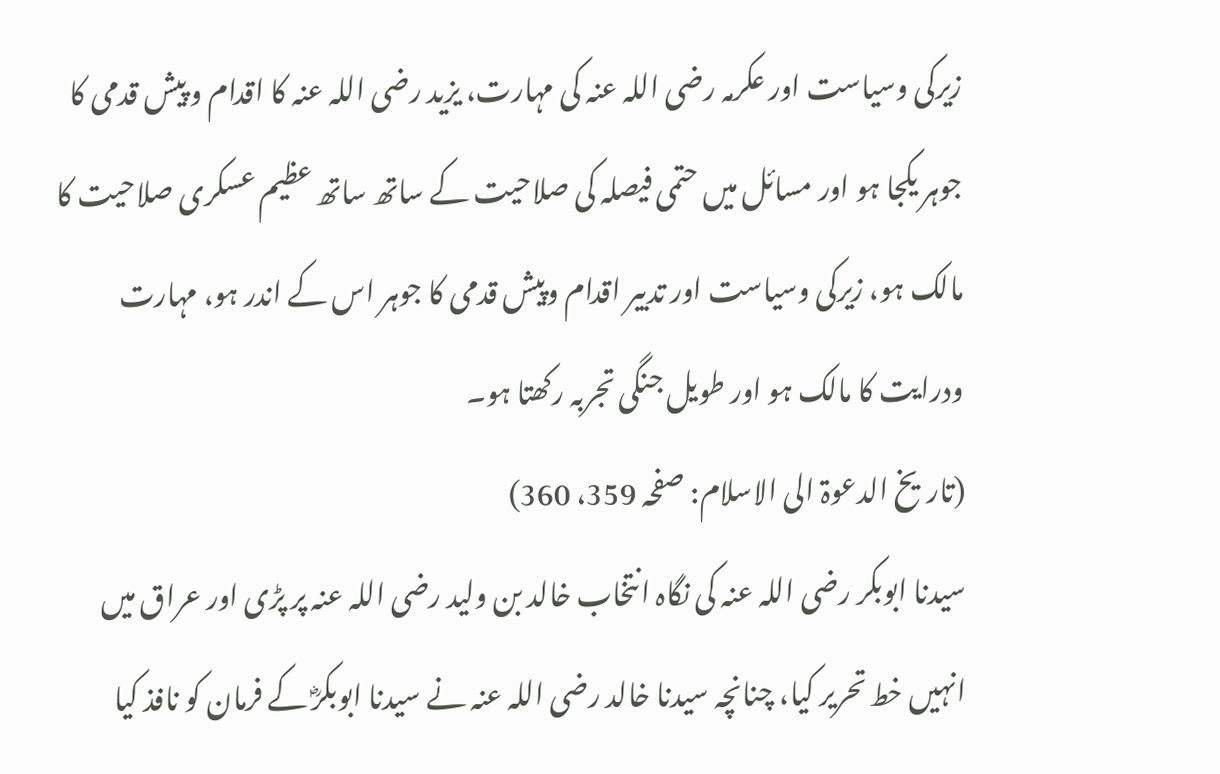زیرکی وسیاست اور عکرمہ رضی اللہ عنہ کی مہارت، یزید رضی اللہ عنہ کا اقدام و پیش قدمی کا جوہر یکجا ہو اور مسائل میں حتمی فیصلہ کی صلاحیت کے ساتھ ساتھ عظیم عسکری صلاحیت کا مالک ہو، زیرکی وسیاست اور تدبیر اقدام وپیش قدمی کا جوہر اس کے اندر ہو، مہارت ودرایت کا مالک ہو اور طویل جنگی تجربہ رکھتا ہو۔
(تاریخ الدعوۃ الی الاسلام: صفحہ 359، 360)
سیدنا ابوبکر رضی اللہ عنہ کی نگاہ انتخاب خالد بن ولید رضی اللہ عنہ پر پڑی اور عراق میں انہیں خط تحریر کیا، چنانچہ سیدنا خالد رضی اللہ عنہ نے سیدنا ابوبکرؓ کے فرمان کو نافذ کیا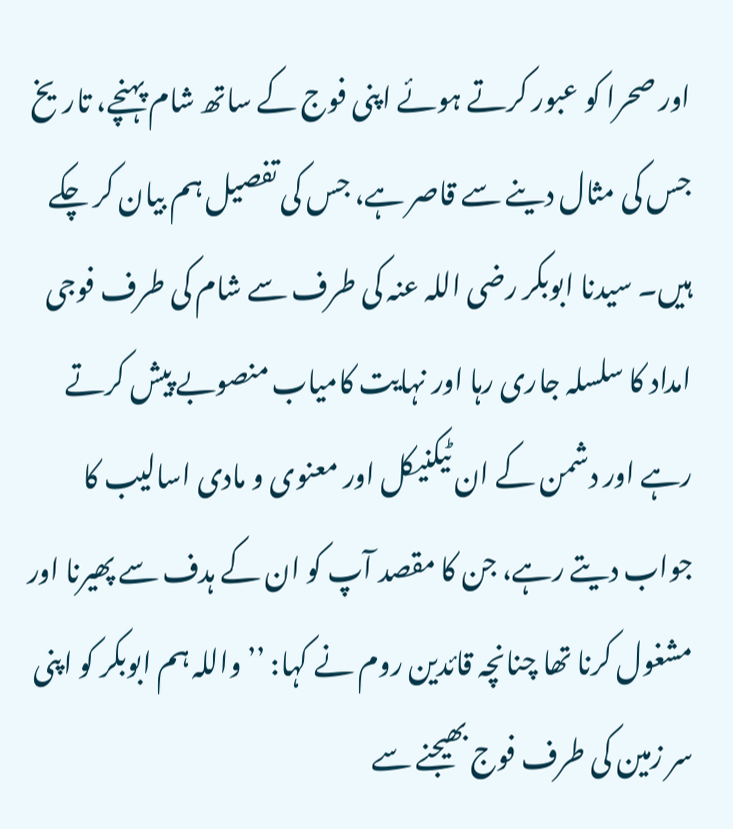اور صحرا کو عبور کرتے ہوئے اپنی فوج کے ساتھ شام پہنچے، تاریخ جس کی مثال دینے سے قاصر ہے، جس کی تفصیل ہم بیان کر چکے ہیں۔ سیدنا ابوبکر رضی اللہ عنہ کی طرف سے شام کی طرف فوجی امداد کا سلسلہ جاری رہا اور نہایت کامیاب منصوبے پیش کرتے رہے اور دشمن کے ان ٹیکنیکل اور معنوی و مادی اسالیب کا جواب دیتے رہے، جن کا مقصد آپ کو ان کے ہدف سے پھیرنا اور مشغول کرنا تھا چنانچہ قائدین روم نے کہا: ’’واللہ ہم ابوبکر کو اپنی سر زمین کی طرف فوج بھیجنے سے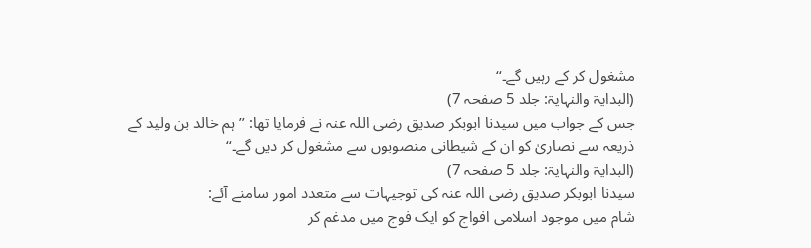مشغول کر کے رہیں گے۔‘‘
(البدایۃ والنہایۃ: جلد 5 صفحہ 7)
جس کے جواب میں سیدنا ابوبکر صدیق رضی اللہ عنہ نے فرمایا تھا: ’’ہم خالد بن ولید کے ذریعہ سے نصاریٰ کو ان کے شیطانی منصوبوں سے مشغول کر دیں گے۔‘‘
(البدایۃ والنہایۃ: جلد 5 صفحہ 7)
سیدنا ابوبکر صدیق رضی اللہ عنہ کی توجیہات سے متعدد امور سامنے آئے:
شام میں موجود اسلامی افواج کو ایک فوج میں مدغم کر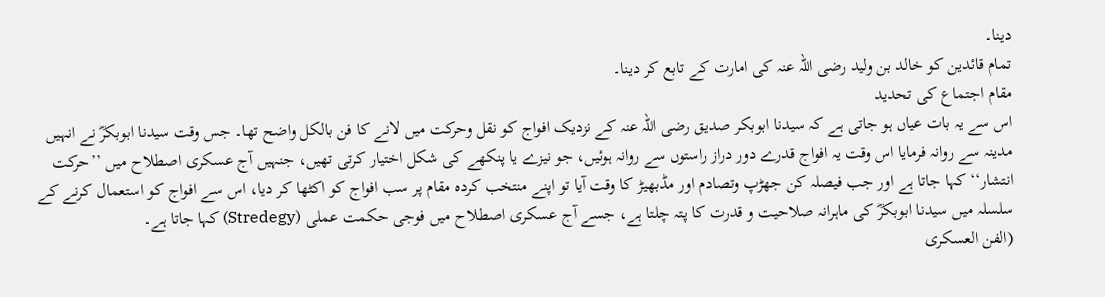دینا۔
تمام قائدین کو خالد بن ولید رضی اللہ عنہ کی امارت کے تابع کر دینا۔
مقام اجتماع کی تحدید
اس سے یہ بات عیاں ہو جاتی ہے کہ سیدنا ابوبکر صدیق رضی اللہ عنہ کے نزدیک افواج کو نقل وحرکت میں لانے کا فن بالکل واضح تھا۔ جس وقت سیدنا ابوبکرؓ نے انہیں مدینہ سے روانہ فرمایا اس وقت یہ افواج قدرے دور دراز راستوں سے روانہ ہوئیں، جو نیزے یا پنکھے کی شکل اختیار کرتی تھیں، جنہیں آج عسکری اصطلاح میں ’’حرکت انتشار‘‘ کہا جاتا ہے اور جب فیصلہ کن جھڑپ وتصادم اور مڈبھیڑ کا وقت آیا تو اپنے منتخب کردہ مقام پر سب افواج کو اکٹھا کر دیا، اس سے افواج کو استعمال کرنے کے سلسلہ میں سیدنا ابوبکرؓ کی ماہرانہ صلاحیت و قدرت کا پتہ چلتا ہے، جسے آج عسکری اصطلاح میں فوجی حکمت عملی (Stredegy) کہا جاتا ہے۔
(الفن العسکری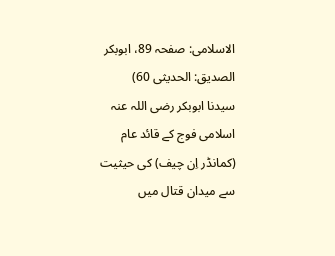الاسلامی: صفحہ 89، ابوبکر الصدیق: الحدیثی 60)
سیدنا ابوبکر رضی اللہ عنہ اسلامی فوج کے قائد عام (کمانڈر اِن چیف) کی حیثیت سے میدان قتال میں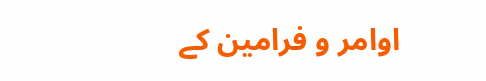اوامر و فرامین کے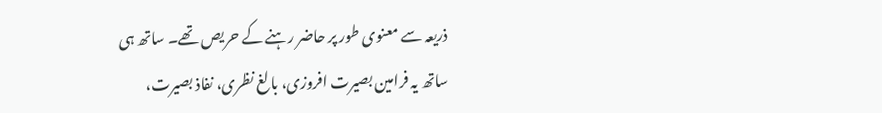ذریعہ سے معنوی طور پر حاضر رہنے کے حریص تھے۔ ساتھ ہی ساتھ یہ فرامین بصیرت افروزی، بالغ نظری، نفاذ بصیرت،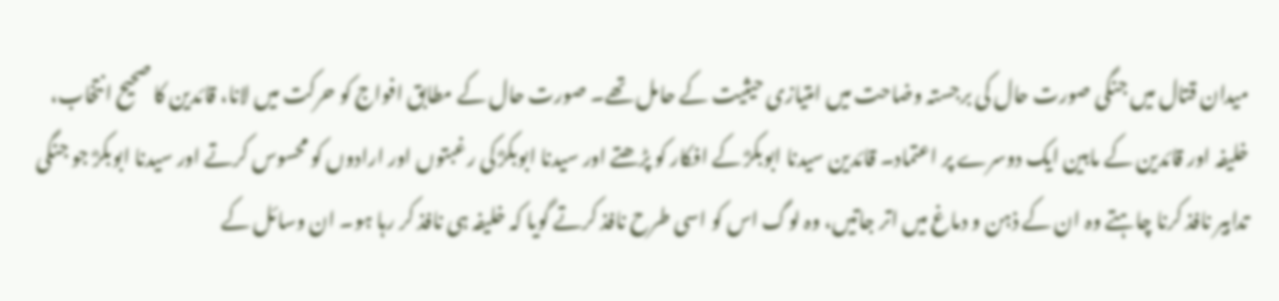میدان قتال میں جنگی صورت حال کی برجستہ وضاحت میں امتیازی حیثیت کے حامل تھے۔ صورت حال کے مطابق افواج کو حرکت میں لانا، قائدین کا صحیح انتخاب، خلیفہ اور قائدین کے مابین ایک دوسرے پر اعتماد۔ قائدین سیدنا ابوبکرؓ کے افکار کو پڑھتے اور سیدنا ابوبکرؓ کی رغبتوں اور ارادوں کو محسوس کرتے اور سیدنا ابوبکرؓ جو جنگی تدابیر نافذ کرنا چاہتے وہ ان کے ذہن و دماغ میں اتر جاتیں، وہ لوگ اس کو اسی طرح نافذ کرتے گویا کہ خلیفہ ہی نافذ کر رہا ہو۔ ان وسائل کے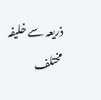ذریعہ سے خلیفہ مختلف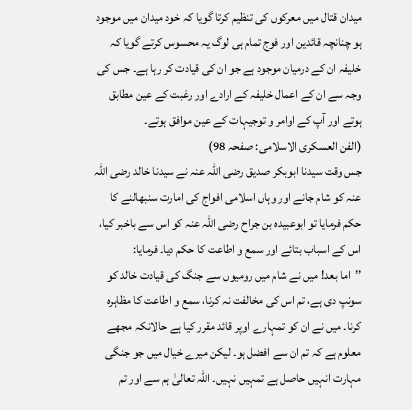میدان قتال میں معرکوں کی تنظیم کرتا گویا کہ خود میدان میں موجود ہو چنانچہ قائدین اور فوج تمام ہی لوگ یہ محسوس کرتے گویا کہ خلیفہ ان کے درمیان موجود ہے جو ان کی قیادت کر رہا ہے۔ جس کی وجہ سے ان کے اعمال خلیفہ کے ارادے اور رغبت کے عین مطابق ہوتے اور آپ کے اوامر و توجیہات کے عین موافق ہوتے۔
(الفن العسکری الاسلامی: صفحہ 98)
جس وقت سیدنا ابوبکر صدیق رضی اللہ عنہ نے سیدنا خالد رضی اللہ عنہ کو شام جانے اور وہاں اسلامی افواج کی امارت سنبھالنے کا حکم فرمایا تو ابوعبیدہ بن جراح رضی اللہ عنہ کو اس سے باخبر کیا، اس کے اسباب بتائے اور سمع و اطاعت کا حکم دیا۔ فرمایا:
’’اما بعد! میں نے شام میں رومیوں سے جنگ کی قیادت خالد کو سونپ دی ہے، تم اس کی مخالفت نہ کرنا، سمع و اطاعت کا مظاہرہ کرنا۔ میں نے ان کو تمہارے اوپر قائد مقرر کیا ہے حالانکہ مجھے معلوم ہے کہ تم ان سے افضل ہو۔ لیکن میرے خیال میں جو جنگی مہارت انہیں حاصل ہے تمہیں نہیں۔ اللہ تعالیٰ ہم سے اور تم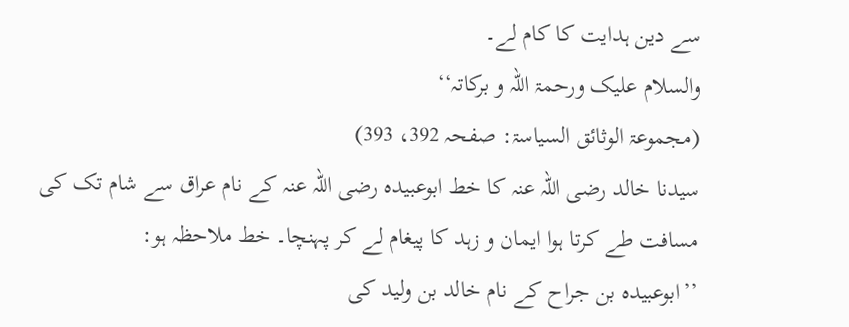سے دین ہدایت کا کام لے۔
والسلام علیک ورحمۃ اللہ و برکاتہ‘‘
(مجموعۃ الوثائق السیاسۃ: صفحہ 392، 393)
سیدنا خالد رضی اللہ عنہ کا خط ابوعبیدہ رضی اللہ عنہ کے نام عراق سے شام تک کی مسافت طے کرتا ہوا ایمان و زہد کا پیغام لے کر پہنچا۔ خط ملاحظہ ہو:
’’ابوعبیدہ بن جراح کے نام خالد بن ولید کی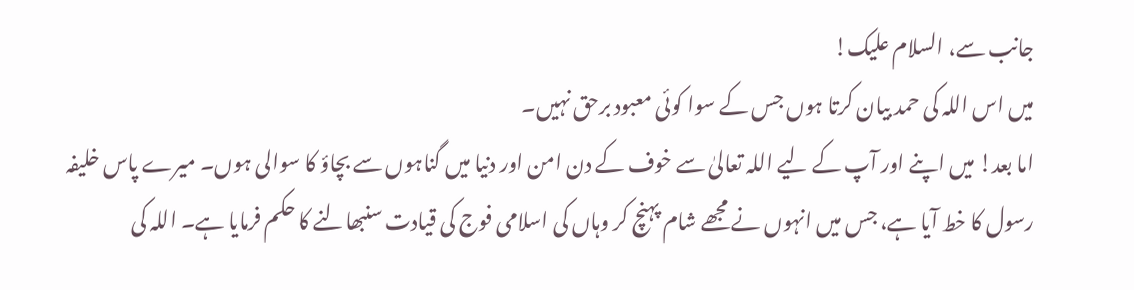جانب سے، السلام علیک!
میں اس اللہ کی حمد بیان کرتا ہوں جس کے سوا کوئی معبود برحق نہیں۔
اما بعد! میں اپنے اور آپ کے لیے اللہ تعالیٰ سے خوف کے دن امن اور دنیا میں گناہوں سے بچاؤ کا سوالی ہوں۔ میرے پاس خلیفہ رسول کا خط آیا ہے، جس میں انہوں نے مجھے شام پہنچ کر وہاں کی اسلامی فوج کی قیادت سنبھالنے کا حکم فرمایا ہے۔ اللہ کی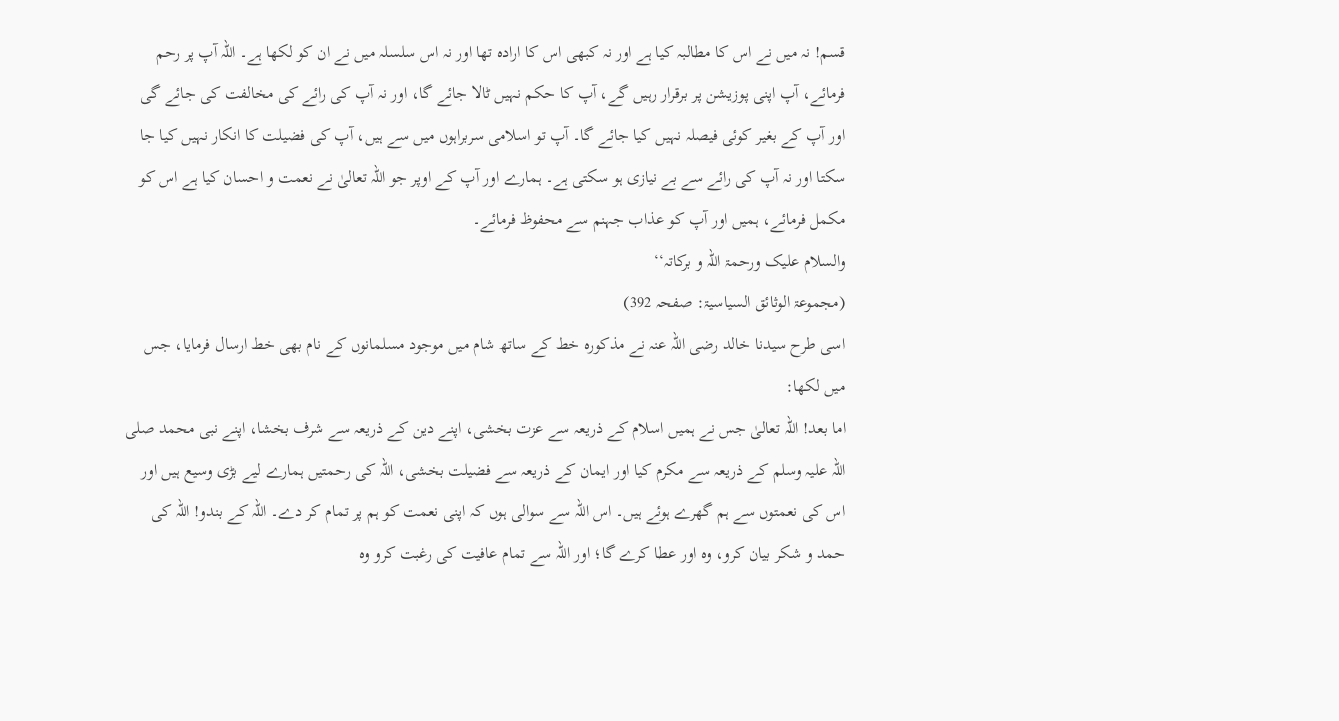قسم! نہ میں نے اس کا مطالبہ کیا ہے اور نہ کبھی اس کا ارادہ تھا اور نہ اس سلسلہ میں نے ان کو لکھا ہے۔ اللہ آپ پر رحم فرمائے، آپ اپنی پوزیشن پر برقرار رہیں گے، آپ کا حکم نہیں ٹالا جائے گا، اور نہ آپ کی رائے کی مخالفت کی جائے گی اور آپ کے بغیر کوئی فیصلہ نہیں کیا جائے گا۔ آپ تو اسلامی سربراہوں میں سے ہیں، آپ کی فضیلت کا انکار نہیں کیا جا سکتا اور نہ آپ کی رائے سے بے نیازی ہو سکتی ہے۔ ہمارے اور آپ کے اوپر جو اللہ تعالیٰ نے نعمت و احسان کیا ہے اس کو مکمل فرمائے، ہمیں اور آپ کو عذاب جہنم سے محفوظ فرمائے۔
والسلام علیک ورحمۃ اللہ و برکاتہ‘‘
(مجموعۃ الوثائق السیاسیۃ: صفحہ 392)
اسی طرح سیدنا خالد رضی اللہ عنہ نے مذکورہ خط کے ساتھ شام میں موجود مسلمانوں کے نام بھی خط ارسال فرمایا، جس میں لکھا:
اما بعد! اللہ تعالیٰ جس نے ہمیں اسلام کے ذریعہ سے عزت بخشی، اپنے دین کے ذریعہ سے شرف بخشا، اپنے نبی محمد صلی اللہ علیہ وسلم کے ذریعہ سے مکرم کیا اور ایمان کے ذریعہ سے فضیلت بخشی، اللہ کی رحمتیں ہمارے لیے بڑی وسیع ہیں اور اس کی نعمتوں سے ہم گھرے ہوئے ہیں۔ اس اللہ سے سوالی ہوں کہ اپنی نعمت کو ہم پر تمام کر دے۔ اللہ کے بندو! اللہ کی حمد و شکر بیان کرو، وہ اور عطا کرے گا؛ اور اللہ سے تمام عافیت کی رغبت کرو وہ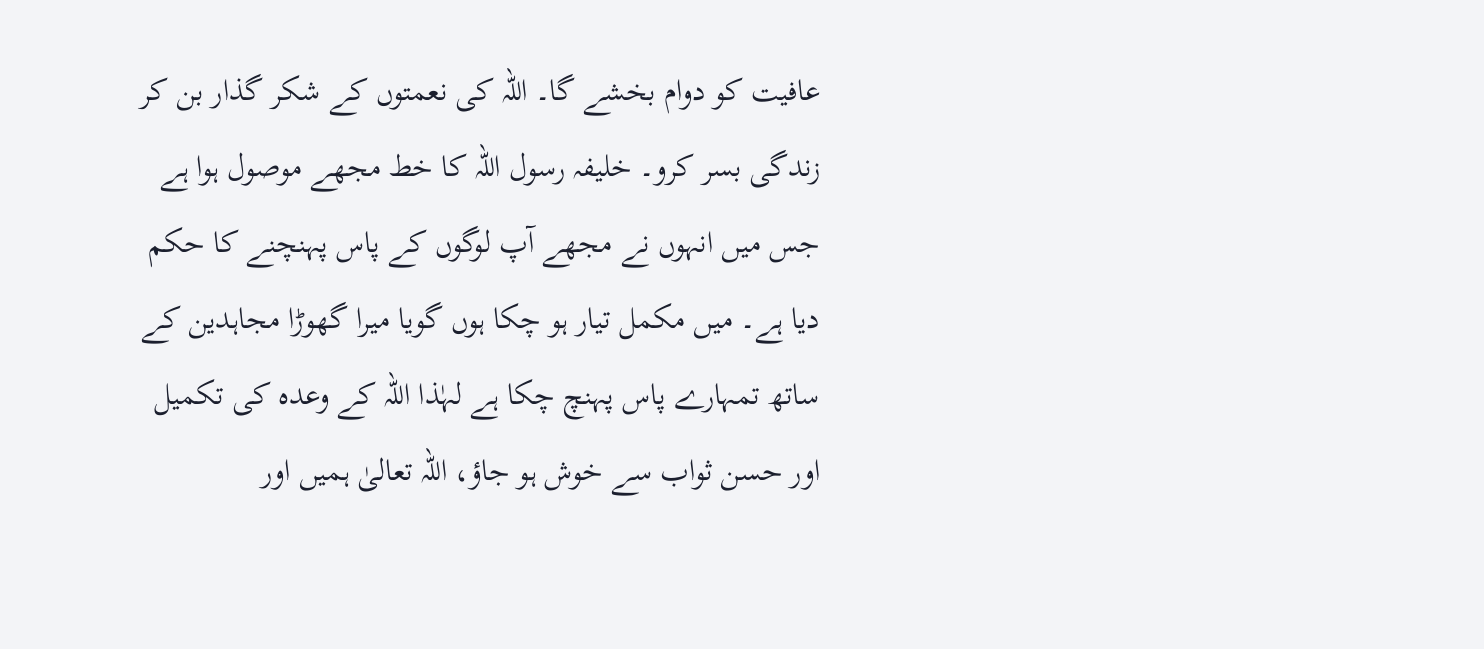عافیت کو دوام بخشے گا۔ اللہ کی نعمتوں کے شکر گذار بن کر زندگی بسر کرو۔ خلیفہ رسول اللہ کا خط مجھے موصول ہوا ہے جس میں انہوں نے مجھے آپ لوگوں کے پاس پہنچنے کا حکم دیا ہے۔ میں مکمل تیار ہو چکا ہوں گویا میرا گھوڑا مجاہدین کے ساتھ تمہارے پاس پہنچ چکا ہے لہٰذا اللہ کے وعدہ کی تکمیل اور حسن ثواب سے خوش ہو جاؤ، اللہ تعالیٰ ہمیں اور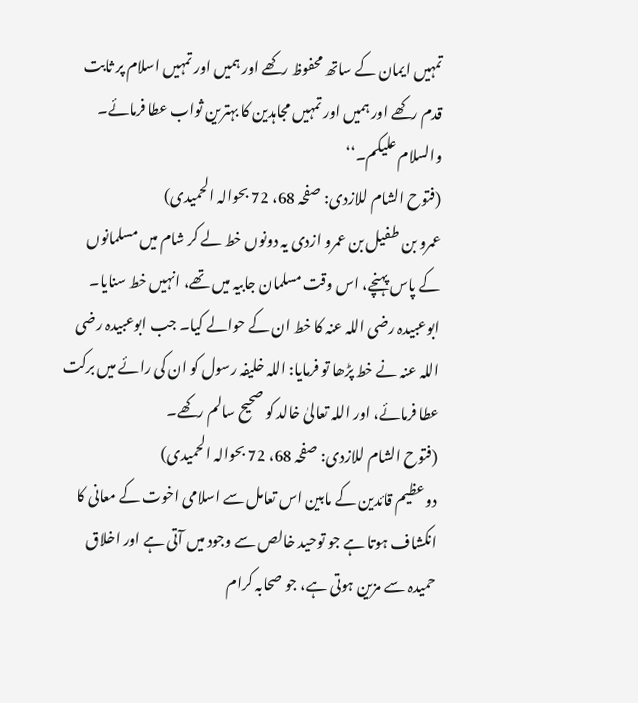تمہیں ایمان کے ساتھ محفوظ رکھے اور ہمیں اور تمہیں اسلام پر ثابت قدم رکھے اور ہمیں اور تمہیں مجاہدین کا بہترین ثواب عطا فرمائے۔
والسلام علیکم۔‘‘
(فتوح الشام للازدی: صفحہ 68، 72 بحوالہ الحمیدی)
عمرو بن طفیل بن عمرو ازدی یہ دونوں خط لے کر شام میں مسلمانوں کے پاس پہنچے، اس وقت مسلمان جابیہ میں تھے، انہیں خط سنایا۔ ابوعبیدہ رضی اللہ عنہ کا خط ان کے حوالے کیا۔ جب ابوعبیدہ رضی اللہ عنہ نے خط پڑھا تو فرمایا: اللہ خلیفہ رسول کو ان کی رائے میں برکت عطا فرمائے، اور اللہ تعالیٰ خالد کو صحیح سالم رکھے۔
(فتوح الشام للازدی: صفحہ 68، 72 بحوالہ الحمیدی)
دو عظیم قائدین کے مابین اس تعامل سے اسلامی اخوت کے معانی کا انکشاف ہوتا ہے جو توحید خالص سے وجود میں آتی ہے اور اخلاق حمیدہ سے مزین ہوتی ہے، جو صحابہ کرام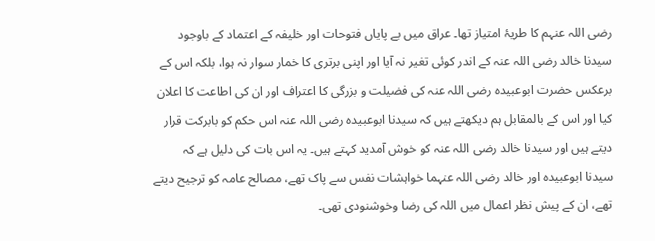رضی اللہ عنہم کا طریۂ امتیاز تھا۔ عراق میں بے پایاں فتوحات اور خلیفہ کے اعتماد کے باوجود سیدنا خالد رضی اللہ عنہ کے اندر کوئی تغیر نہ آیا اور اپنی برتری کا خمار سوار نہ ہوا، بلکہ اس کے برعکس حضرت ابوعبیدہ رضی اللہ عنہ کی فضیلت و بزرگی کا اعتراف اور ان کی اطاعت کا اعلان کیا اور اس کے بالمقابل ہم دیکھتے ہیں کہ سیدنا ابوعبیدہ رضی اللہ عنہ اس حکم کو بابرکت قرار دیتے ہیں اور سیدنا خالد رضی اللہ عنہ کو خوش آمدید کہتے ہیں۔ یہ اس بات کی دلیل ہے کہ سیدنا ابوعبیدہ اور خالد رضی اللہ عنہما خواہشات نفس سے پاک تھے، مصالح عامہ کو ترجیح دیتے تھے، ان کے پیش نظر اعمال میں اللہ کی رضا وخوشنودی تھی۔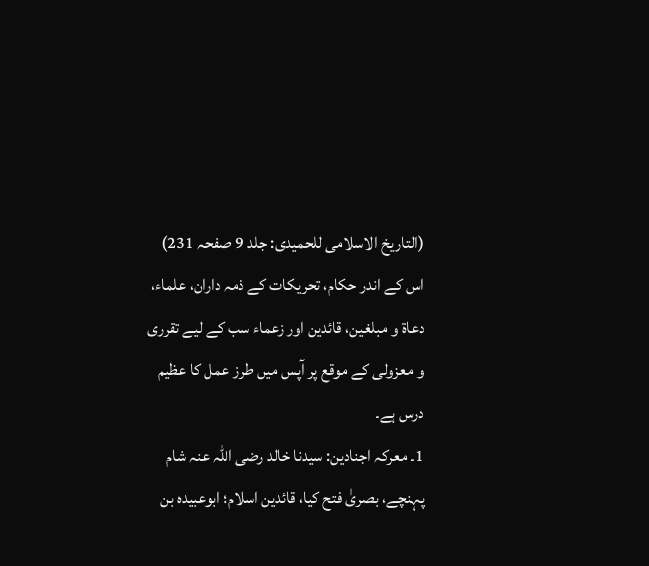(التاریخ الاسلامی للحمیدی: جلد 9 صفحہ 231)
اس کے اندر حکام، تحریکات کے ذمہ داران، علماء، دعاۃ و مبلغین، قائدین اور زعماء سب کے لیے تقرری و معزولی کے موقع پر آپس میں طرز عمل کا عظیم درس ہے۔
1۔ معرکہ اجنادین: سیدنا خالد رضی اللہ عنہ شام پہنچے، بصریٰ فتح کیا، قائدین اسلام؛ ابوعبیدہ بن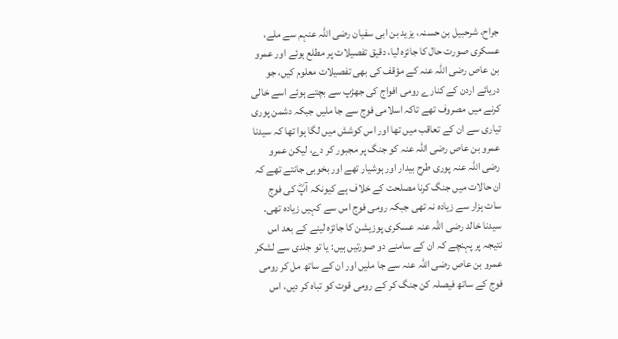جراح، شرحبیل بن حسنہ، یزید بن ابی سفیان رضی اللہ عنہم سے ملے، عسکری صورت حال کا جائزہ لیا، دقیق تفصیلات پر مطلع ہوئے اور عمرو بن عاص رضی اللہ عنہ کے مؤقف کی بھی تفصیلات معلوم کیں، جو دریائے اردن کے کنارے رومی افواج کی جھڑپ سے بچتے ہوئے اسے خالی کرنے میں مصروف تھے تاکہ اسلامی فوج سے جا ملیں جبکہ دشمن پوری تیاری سے ان کے تعاقب میں تھا اور اس کوشش میں لگا ہوا تھا کہ سیدنا عمرو بن عاص رضی اللہ عنہ کو جنگ پر مجبور کر دے، لیکن عمرو رضی اللہ عنہ پوری طرح بیدار اور ہوشیار تھے اور بخوبی جانتے تھے کہ ان حالات میں جنگ کرنا مصلحت کے خلاف ہے کیونکہ آپؓ کی فوج سات ہزار سے زیادہ نہ تھی جبکہ رومی فوج اس سے کہیں زیادہ تھی۔ سیدنا خالد رضی اللہ عنہ عسکری پوزیشن کا جائزہ لینے کے بعد اس نتیجہ پر پہنچے کہ ان کے سامنے دو صورتیں ہیں: یا تو جلدی سے لشکر عمرو بن عاص رضی اللہ عنہ سے جا ملیں اور ان کے ساتھ مل کر رومی فوج کے ساتھ فیصلہ کن جنگ کر کے رومی قوت کو تباہ کر دیں، اس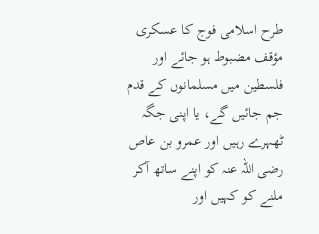طرح اسلامی فوج کا عسکری مؤقف مضبوط ہو جائے اور فلسطین میں مسلمانوں کے قدم جم جائیں گے، یا اپنی جگہ ٹھہرے رہیں اور عمرو بن عاص رضی اللہ عنہ کو اپنے ساتھ آکر ملنے کو کہیں اور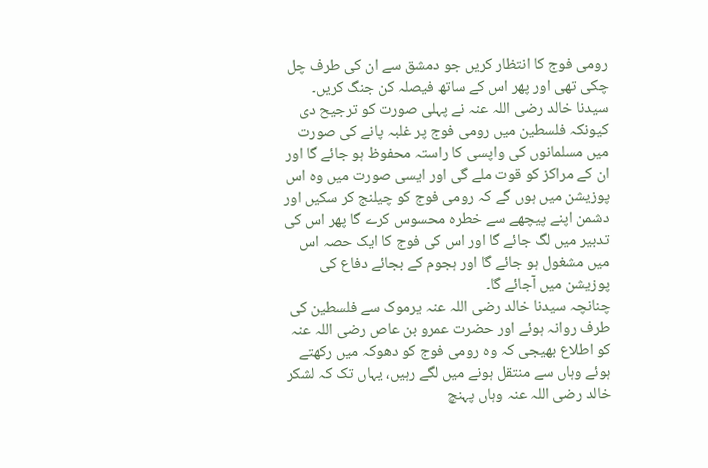رومی فوج کا انتظار کریں جو دمشق سے ان کی طرف چل چکی تھی اور پھر اس کے ساتھ فیصلہ کن جنگ کریں۔ سیدنا خالد رضی اللہ عنہ نے پہلی صورت کو ترجیح دی کیونکہ فلسطین میں رومی فوج پر غلبہ پانے کی صورت میں مسلمانوں کی واپسی کا راستہ محفوظ ہو جائے گا اور ان کے مراکز کو قوت ملے گی اور ایسی صورت میں وہ اس پوزیشن میں ہوں گے کہ رومی فوج کو چیلنج کر سکیں اور دشمن اپنے پیچھے سے خطرہ محسوس کرے گا پھر اس کی تدبیر میں لگ جائے گا اور اس کی فوج کا ایک حصہ اس میں مشغول ہو جائے گا اور ہجوم کے بجائے دفاع کی پوزیشن میں آجائے گا۔
چنانچہ سیدنا خالد رضی اللہ عنہ یرموک سے فلسطین کی طرف روانہ ہوئے اور حضرت عمرو بن عاص رضی اللہ عنہ کو اطلاع بھیجی کہ وہ رومی فوج کو دھوکہ میں رکھتے ہوئے وہاں سے منتقل ہونے میں لگے رہیں، یہاں تک کہ لشکر خالد رضی اللہ عنہ وہاں پہنچ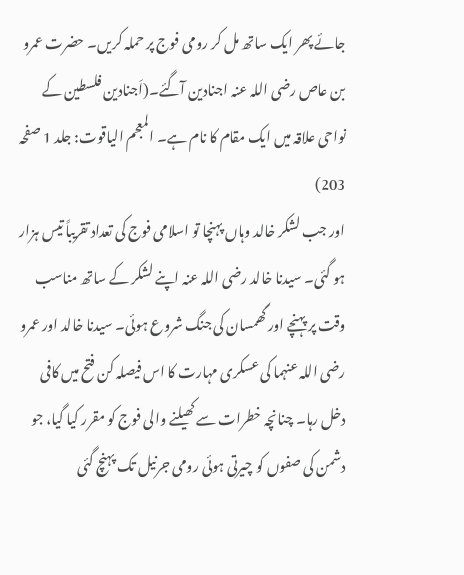جائے پھر ایک ساتھ مل کر رومی فوج پر حملہ کریں۔ حضرت عمرو بن عاص رضی اللہ عنہ اجنادین آگئے۔(اَجنادین فلسطین کے نواحی علاقہ میں ایک مقام کا نام ہے۔ المعجم الیاقوت: جلد 1 صفحہ 203)
اور جب لشکر خالد وہاں پہنچا تو اسلامی فوج کی تعداد تقریباً تیس ہزار ہو گئی۔ سیدنا خالد رضی اللہ عنہ اپنے لشکر کے ساتھ مناسب وقت پر پہنچے اور گھمسان کی جنگ شروع ہوئی۔ سیدنا خالد اور عمرو رضی اللہ عنہما کی عسکری مہارت کا اس فیصلہ کن فتح میں کافی دخل رہا۔ چنانچہ خطرات سے کھیلنے والی فوج کو مقرر کیا گیا، جو دشمن کی صفوں کو چیرتی ہوئی رومی جرنیل تک پہنچ گئی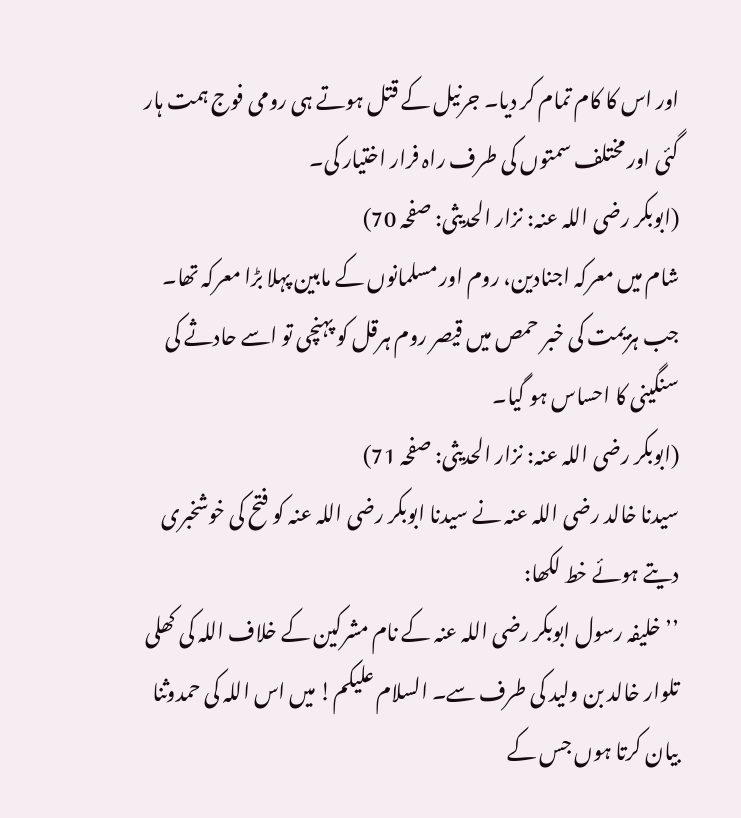اور اس کا کام تمام کر دیا۔ جرنیل کے قتل ہوتے ہی رومی فوج ہمت ہار گئی اور مختلف سمتوں کی طرف راہ فرار اختیار کی۔
(ابوبکر رضی اللہ عنہ: نزار الحدیثی: صفحہ 70)
شام میں معرکہ اجنادین، روم اور مسلمانوں کے مابین پہلا بڑا معرکہ تھا۔ جب ہزیمت کی خبر حمص میں قیصر روم ہرقل کو پہنچی تو اسے حادثے کی سنگینی کا احساس ہو گیا۔
(ابوبکر رضی اللہ عنہ: نزار الحدیثی: صفحہ 71)
سیدنا خالد رضی اللہ عنہ نے سیدنا ابوبکر رضی اللہ عنہ کو فتح کی خوشخبری دیتے ہوئے خط لکھا:
’’خلیفہ رسول ابوبکر رضی اللہ عنہ کے نام مشرکین کے خلاف اللہ کی کھلی تلوار خالد بن ولید کی طرف سے۔ السلام علیکم! میں اس اللہ کی حمدوثنا بیان کرتا ہوں جس کے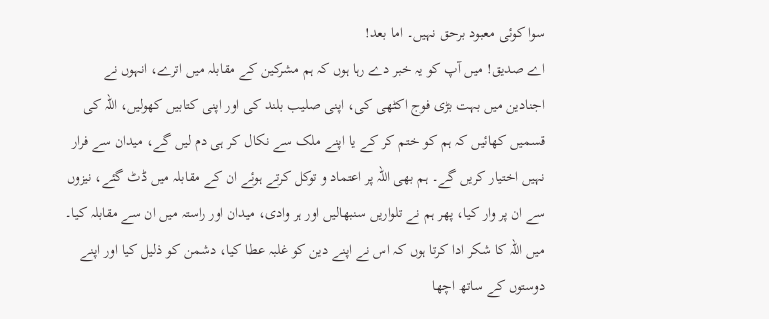سوا کوئی معبود برحق نہیں۔ اما بعد!
اے صدیق! میں آپ کو یہ خبر دے رہا ہوں کہ ہم مشرکین کے مقابلہ میں اترے، انہوں نے اجنادین میں بہت بڑی فوج اکٹھی کی، اپنی صلیب بلند کی اور اپنی کتابیں کھولیں، اللہ کی قسمیں کھائیں کہ ہم کو ختم کر کے یا اپنے ملک سے نکال کر ہی دم لیں گے، میدان سے فرار نہیں اختیار کریں گے۔ ہم بھی اللہ پر اعتماد و توکل کرتے ہوئے ان کے مقابلہ میں ڈٹ گئے، نیزوں سے ان پر وار کیا، پھر ہم نے تلواریں سنبھالیں اور ہر وادی، میدان اور راستہ میں ان سے مقابلہ کیا۔ میں اللہ کا شکر ادا کرتا ہوں کہ اس نے اپنے دین کو غلبہ عطا کیا، دشمن کو ذلیل کیا اور اپنے دوستوں کے ساتھ اچھا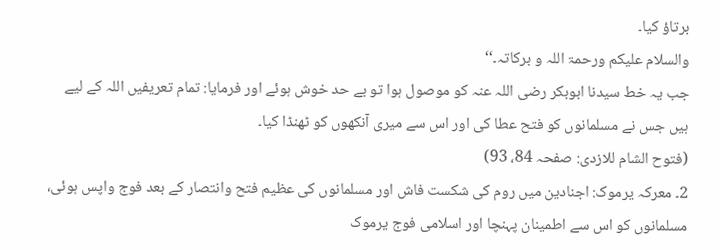برتاؤ کیا۔
والسلام علیکم ورحمۃ اللہ و برکاتہ۔‘‘
جب یہ خط سیدنا ابوبکر رضی اللہ عنہ کو موصول ہوا تو بے حد خوش ہوئے اور فرمایا: تمام تعریفیں اللہ کے لیے ہیں جس نے مسلمانوں کو فتح عطا کی اور اس سے میری آنکھوں کو ٹھنڈا کیا۔
(فتوح الشام للازدی: صفحہ 84، 93)
2۔ معرکہ یرموک: اجنادین میں روم کی شکست فاش اور مسلمانوں کی عظیم فتح وانتصار کے بعد فوج واپس ہوئی، مسلمانوں کو اس سے اطمینان پہنچا اور اسلامی فوج یرموک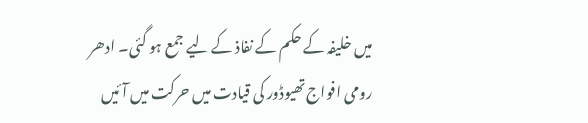میں خلیفہ کے حکم کے نفاذ کے لیے جمع ہو گئی۔ ادھر رومی افواج تھیوڈور کی قیادت میں حرکت میں آئیں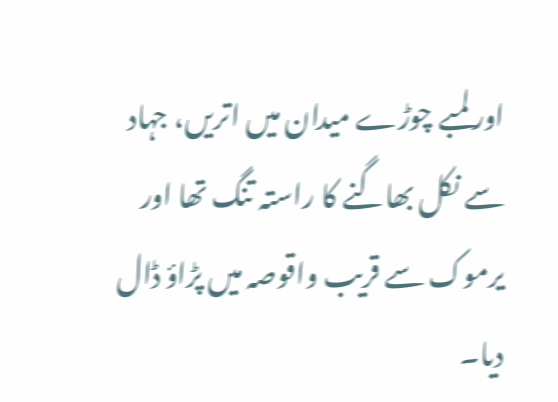اور لمبے چوڑے میدان میں اتریں، جہاد سے نکل بھاگنے کا راستہ تنگ تھا اور یرموک سے قریب واقوصہ میں پڑاؤ ڈال دیا۔